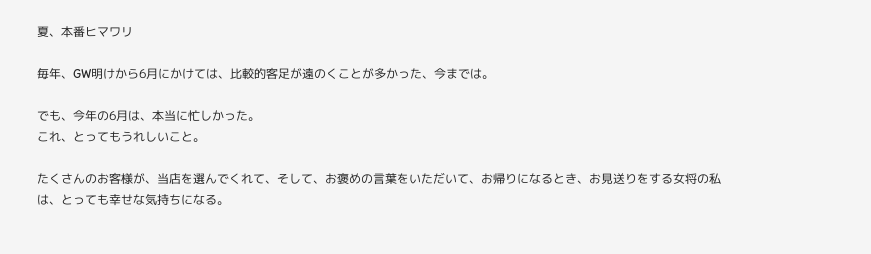夏、本番ヒマワリ

毎年、GW明けから6月にかけては、比較的客足が遠のくことが多かった、今までは。

でも、今年の6月は、本当に忙しかった。
これ、とってもうれしいこと。

たくさんのお客様が、当店を選んでくれて、そして、お褒めの言葉をいただいて、お帰りになるとき、お見送りをする女将の私は、とっても幸せな気持ちになる。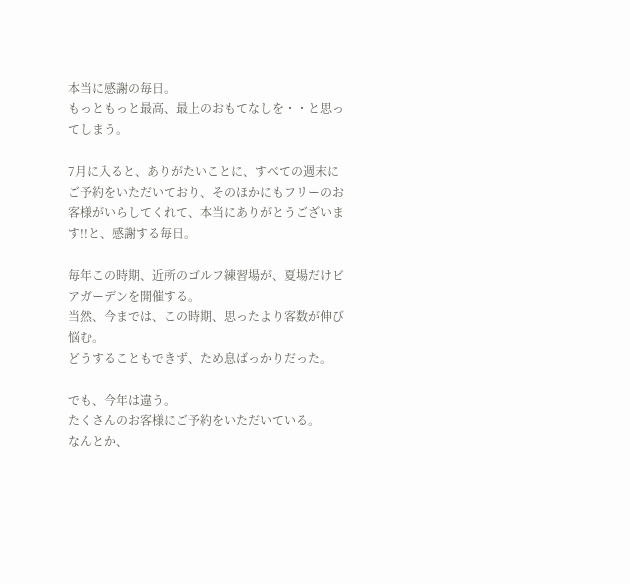本当に感謝の毎日。
もっともっと最高、最上のおもてなしを・・と思ってしまう。

7月に入ると、ありがたいことに、すべての週末にご予約をいただいており、そのほかにもフリーのお客様がいらしてくれて、本当にありがとうございます!!と、感謝する毎日。

毎年この時期、近所のゴルフ練習場が、夏場だけビアガーデンを開催する。
当然、今までは、この時期、思ったより客数が伸び悩む。
どうすることもできず、ため息ばっかりだった。

でも、今年は違う。
たくさんのお客様にご予約をいただいている。
なんとか、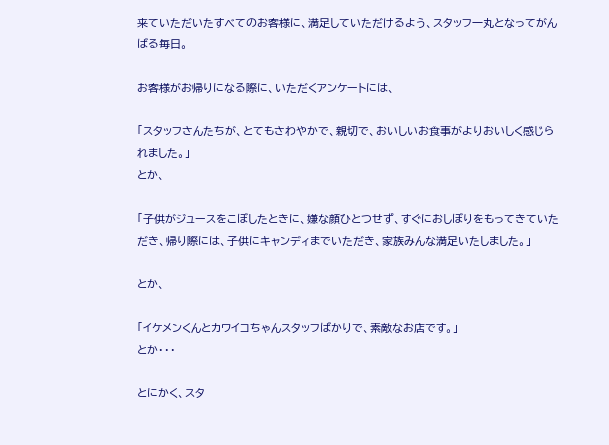来ていただいたすべてのお客様に、満足していただけるよう、スタッフ一丸となってがんばる毎日。

お客様がお帰りになる際に、いただくアンケートには、

「スタッフさんたちが、とてもさわやかで、親切で、おいしいお食事がよりおいしく感じられました。」
とか、

「子供がジュースをこぼしたときに、嫌な顔ひとつせず、すぐにおしぼりをもってきていただき、帰り際には、子供にキャンディまでいただき、家族みんな満足いたしました。」

とか、

「イケメンくんとカワイコちゃんスタッフばかりで、素敵なお店です。」
とか・・・

とにかく、スタ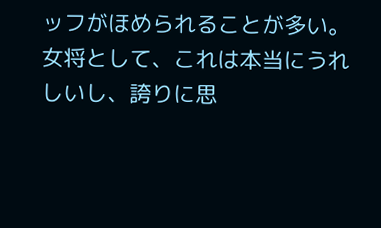ッフがほめられることが多い。
女将として、これは本当にうれしいし、誇りに思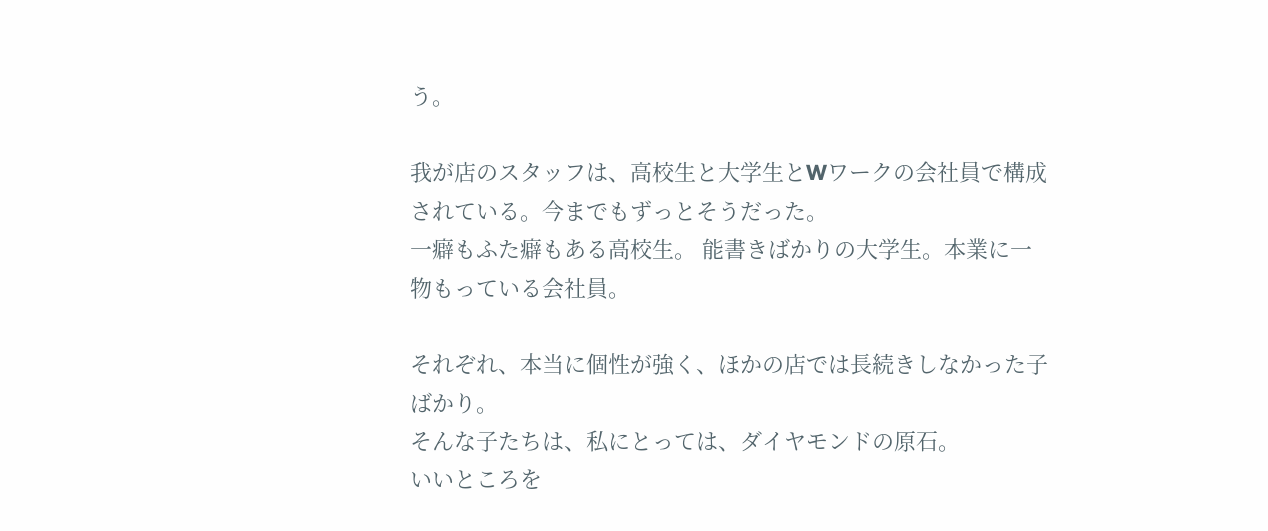う。

我が店のスタッフは、高校生と大学生とWワークの会社員で構成されている。今までもずっとそうだった。
一癖もふた癖もある高校生。 能書きばかりの大学生。本業に一物もっている会社員。

それぞれ、本当に個性が強く、ほかの店では長続きしなかった子ばかり。
そんな子たちは、私にとっては、ダイヤモンドの原石。
いいところを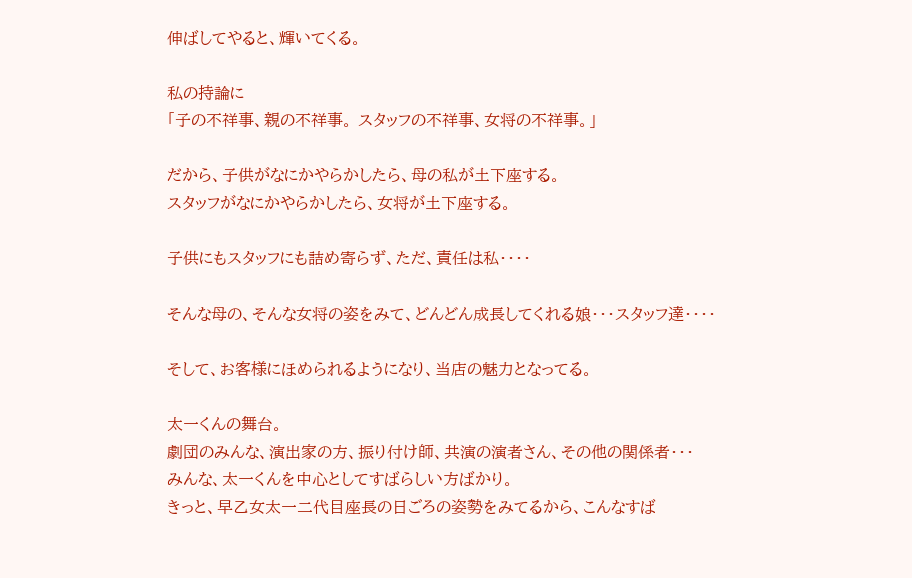伸ばしてやると、輝いてくる。

私の持論に
「子の不祥事、親の不祥事。 スタッフの不祥事、女将の不祥事。」

だから、子供がなにかやらかしたら、母の私が土下座する。
スタッフがなにかやらかしたら、女将が土下座する。

子供にもスタッフにも詰め寄らず、ただ、責任は私・・・・

そんな母の、そんな女将の姿をみて、どんどん成長してくれる娘・・・スタッフ達・・・・

そして、お客様にほめられるようになり、当店の魅力となってる。

太一くんの舞台。
劇団のみんな、演出家の方、振り付け師、共演の演者さん、その他の関係者・・・
みんな、太一くんを中心としてすばらしい方ばかり。
きっと、早乙女太一二代目座長の日ごろの姿勢をみてるから、こんなすば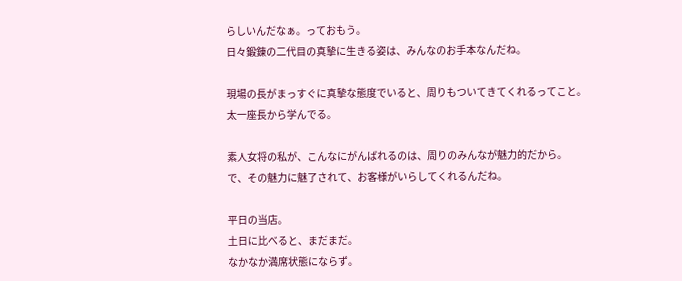らしいんだなぁ。っておもう。
日々鍛錬の二代目の真摯に生きる姿は、みんなのお手本なんだね。

現場の長がまっすぐに真摯な態度でいると、周りもついてきてくれるってこと。
太一座長から学んでる。

素人女将の私が、こんなにがんばれるのは、周りのみんなが魅力的だから。
で、その魅力に魅了されて、お客様がいらしてくれるんだね。

平日の当店。
土日に比べると、まだまだ。
なかなか満席状態にならず。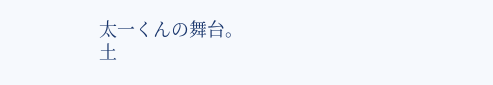太一くんの舞台。
土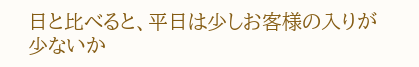日と比べると、平日は少しお客様の入りが少ないか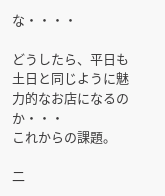な・・・・

どうしたら、平日も土日と同じように魅力的なお店になるのか・・・
これからの課題。

二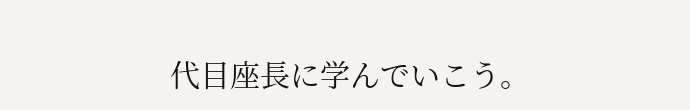代目座長に学んでいこう。